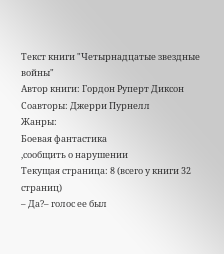Текст книги "Четырнадцатые звездные войны"
Автор книги: Гордон Руперт Диксон
Соавторы: Джерри Пурнелл
Жанры:
Боевая фантастика
,сообщить о нарушении
Текущая страница: 8 (всего у книги 32 страниц)
– Да?– голос ее был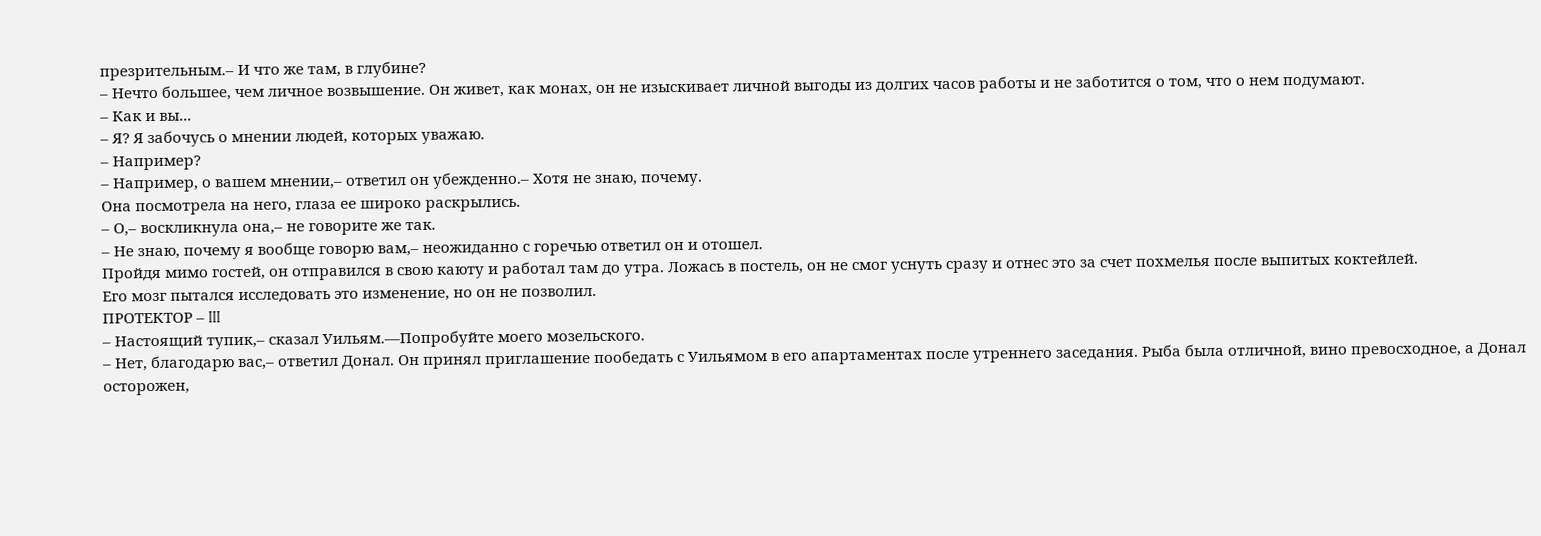презрительным.– И что же там, в глубине?
– Нечто большее, чем личное возвышение. Он живет, как монах, он не изыскивает личной выгоды из долгих часов работы и не заботится о том, что о нем подумают.
– Как и вы...
– Я? Я забочусь о мнении людей, которых уважаю.
– Например?
– Например, о вашем мнении,– ответил он убежденно.– Хотя не знаю, почему.
Она посмотрела на него, глаза ее широко раскрылись.
– О,– воскликнула она,– не говорите же так.
– Не знаю, почему я вообще говорю вам,– неожиданно с горечью ответил он и отошел.
Пройдя мимо гостей, он отправился в свою каюту и работал там до утра. Ложась в постель, он не смог уснуть сразу и отнес это за счет похмелья после выпитых коктейлей.
Его мозг пытался исследовать это изменение, но он не позволил.
ПРОТЕКТОР – III
– Настоящий тупик,– сказал Уильям.—Попробуйте моего мозельского.
– Нет, благодарю вас,– ответил Донал. Он принял приглашение пообедать с Уильямом в его апартаментах после утреннего заседания. Рыба была отличной, вино превосходное, а Донал осторожен,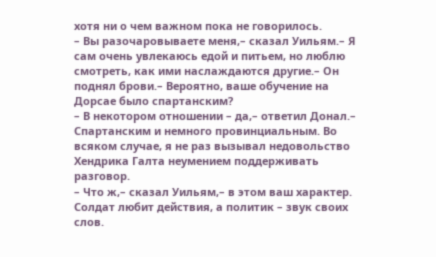хотя ни о чем важном пока не говорилось.
– Вы разочаровываете меня,– сказал Уильям.– Я сам очень увлекаюсь едой и питьем, но люблю смотреть, как ими наслаждаются другие.– Он поднял брови.– Вероятно, ваше обучение на Дорсае было спартанским?
– В некотором отношении – да,– ответил Донал.– Спартанским и немного провинциальным. Во всяком случае, я не раз вызывал недовольство Хендрика Галта неумением поддерживать разговор.
– Что ж,– сказал Уильям,– в этом ваш характер. Солдат любит действия, а политик – звук своих слов.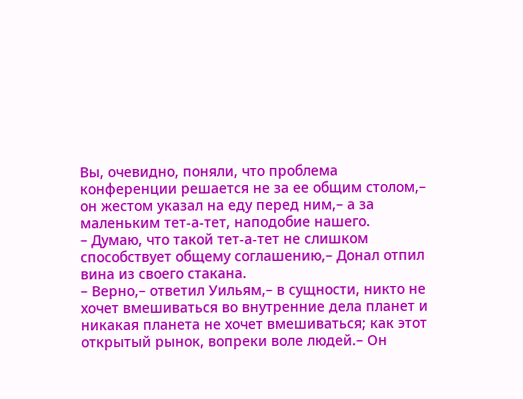Вы, очевидно, поняли, что проблема конференции решается не за ее общим столом,– он жестом указал на еду перед ним,– а за маленьким тет-а-тет, наподобие нашего.
– Думаю, что такой тет-а-тет не слишком способствует общему соглашению,– Донал отпил вина из своего стакана.
– Верно,– ответил Уильям,– в сущности, никто не хочет вмешиваться во внутренние дела планет и никакая планета не хочет вмешиваться; как этот открытый рынок, вопреки воле людей.– Он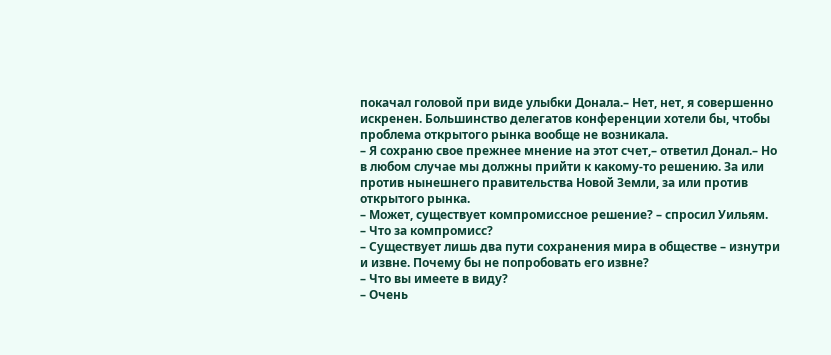покачал головой при виде улыбки Донала.– Нет, нет, я совершенно искренен. Большинство делегатов конференции хотели бы, чтобы проблема открытого рынка вообще не возникала.
– Я сохраню свое прежнее мнение на этот счет,– ответил Донал.– Но в любом случае мы должны прийти к какому-то решению. За или против нынешнего правительства Новой Земли, за или против открытого рынка.
– Может, существует компромиссное решение? – спросил Уильям.
– Что за компромисс?
– Существует лишь два пути сохранения мира в обществе – изнутри и извне. Почему бы не попробовать его извне?
– Что вы имеете в виду?
– Очень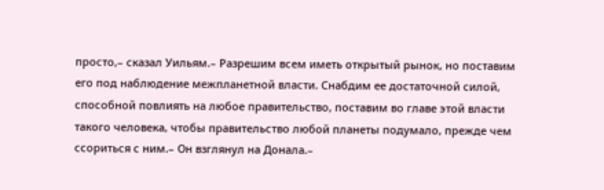просто,– сказал Уильям.– Разрешим всем иметь открытый рынок, но поставим его под наблюдение межпланетной власти. Снабдим ее достаточной силой, способной повлиять на любое правительство, поставим во главе этой власти такого человека, чтобы правительство любой планеты подумало, прежде чем ссориться с ним.– Он взглянул на Донала.–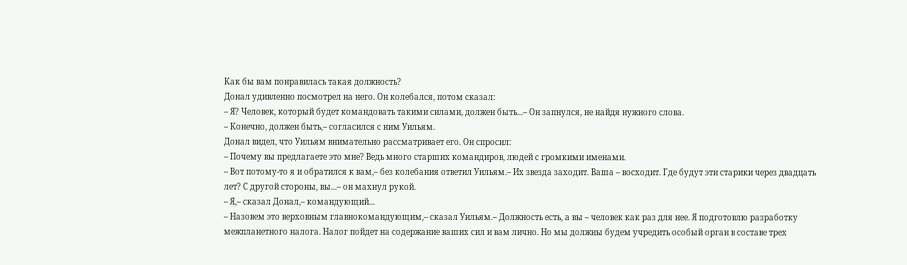Как бы вам понравилась такая должность?
Донал удивленно посмотрел на него. Он колебался, потом сказал:
– Я? Человек, который будет командовать такими силами, должен быть...– Он запнулся, не найдя нужного слова.
– Конечно, должен быть,– согласился с ним Уильям.
Донал видел, что Уильям внимательно рассматривает его. Он спросил:
– Почему вы предлагаете это мне? Ведь много старших командиров, людей с громкими именами.
– Вот потому-то я и обратился к вам,– без колебания ответил Уильям.– Их звезда заходит. Ваша – восходит. Где будут эти старики через двадцать лет? С другой стороны, вы...– он махнул рукой.
– Я,– сказал Донал,– командующий...
– Назовем это верховным главнокомандующим,– сказал Уильям.– Должность есть, а вы – человек как раз для нее. Я подготовлю разработку межпланетного налога. Налог пойдет на содержание ваших сил и вам лично. Но мы должны будем учредить особый орган в составе трех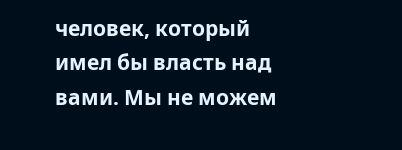человек, который имел бы власть над вами. Мы не можем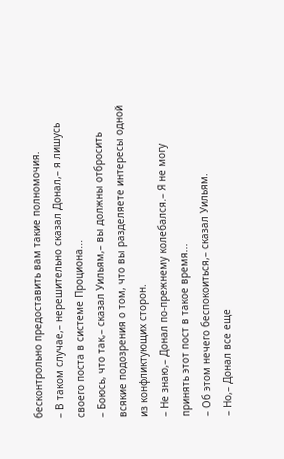бесконтрольно предоставить вам такие полномочия.
– В таком случае,– нерешительно сказал Донал,– я лишусь своего поста в системе Проциона...
– Боюсь, что так,– сказал Уильям,– вы должны отбросить всякие подозрения о том, что вы разделяете интересы одной из конфликтующих сторон.
– Не знаю,– Донал по-прежнему колебался.– Я не могу принять этот пост в такое время...
– Об этом нечего беспокоиться,– сказал Уильям.
– Но,– Донал все еще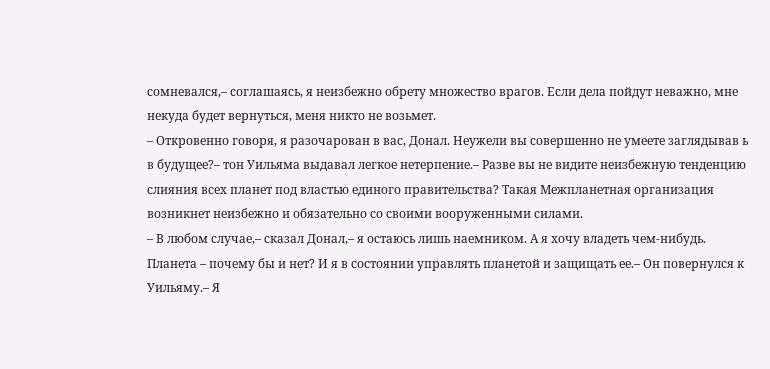сомневался,– соглашаясь, я неизбежно обрету множество врагов. Если дела пойдут неважно, мне некуда будет вернуться, меня никто не возьмет.
– Откровенно говоря, я разочарован в вас, Донал. Неужели вы совершенно не умеете заглядывав ь в будущее?– тон Уильяма выдавал легкое нетерпение.– Разве вы не видите неизбежную тенденцию слияния всех планет под властью единого правительства? Такая Межпланетная организация возникнет неизбежно и обязательно со своими вооруженными силами.
– В любом случае,– сказал Донал,– я остаюсь лишь наемником. А я хочу владеть чем-нибудь. Планета – почему бы и нет? И я в состоянии управлять планетой и защищать ее.– Он повернулся к Уильяму.– Я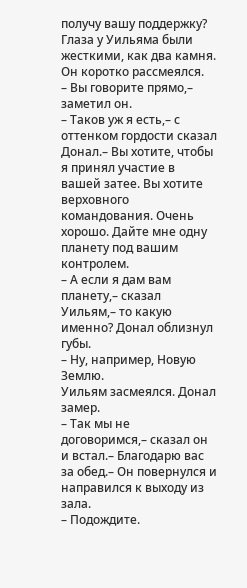получу вашу поддержку?
Глаза у Уильяма были жесткими, как два камня. Он коротко рассмеялся.
– Вы говорите прямо,– заметил он.
– Таков уж я есть,– с оттенком гордости сказал Донал.– Вы хотите, чтобы я принял участие в вашей затее. Вы хотите верховного командования. Очень хорошо. Дайте мне одну планету под вашим контролем.
– А если я дам вам планету,– сказал Уильям,– то какую именно? Донал облизнул губы.
– Ну, например, Новую Землю.
Уильям засмеялся. Донал замер.
– Так мы не договоримся,– сказал он и встал.– Благодарю вас за обед.– Он повернулся и направился к выходу из зала.
– Подождите.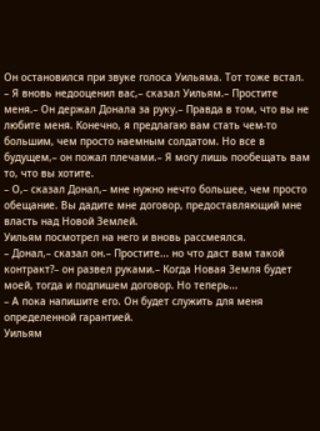Он остановился при звуке голоса Уильяма. Тот тоже встал.
– Я вновь недооценил вас,– сказал Уильям.– Простите меня.– Он держал Донала за руку.– Правда в том, что вы не любите меня. Конечно, я предлагаю вам стать чем-то большим, чем просто наемным солдатом. Но все в будущем,– он пожал плечами.– Я могу лишь пообещать вам то, что вы хотите.
– О,– сказал Донал,– мне нужно нечто большее, чем просто обещание. Вы дадите мне договор, предоставляющий мне власть над Новой Землей.
Уильям посмотрел на него и вновь рассмеялся.
– Донал,– сказал он.– Простите... но что даст вам такой контракт?– он развел руками.– Когда Новая Земля будет моей, тогда и подпишем договор. Но теперь...
– А пока напишите его. Он будет служить для меня определенной гарантией.
Уильям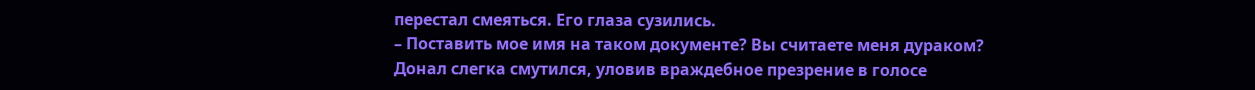перестал смеяться. Его глаза сузились.
– Поставить мое имя на таком документе? Вы считаете меня дураком?
Донал слегка смутился, уловив враждебное презрение в голосе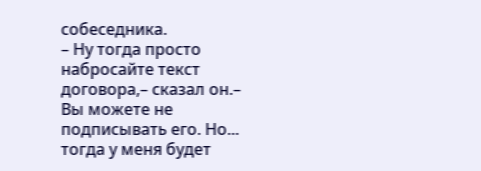собеседника.
– Ну тогда просто набросайте текст договора,– сказал он.– Вы можете не подписывать его. Но... тогда у меня будет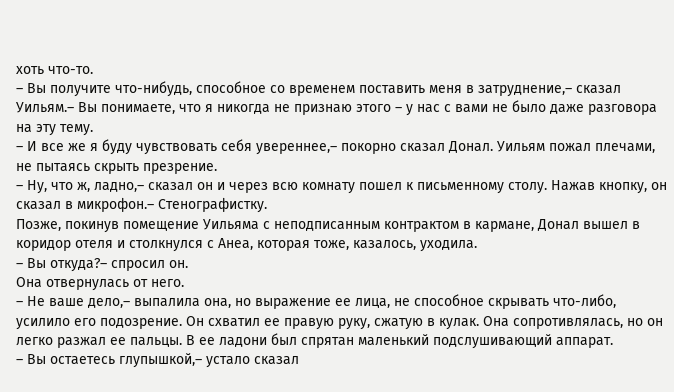хоть что-то.
– Вы получите что-нибудь, способное со временем поставить меня в затруднение,– сказал Уильям.– Вы понимаете, что я никогда не признаю этого – у нас с вами не было даже разговора на эту тему.
– И все же я буду чувствовать себя увереннее,– покорно сказал Донал. Уильям пожал плечами, не пытаясь скрыть презрение.
– Ну, что ж, ладно,– сказал он и через всю комнату пошел к письменному столу. Нажав кнопку, он сказал в микрофон.– Стенографистку.
Позже, покинув помещение Уильяма с неподписанным контрактом в кармане, Донал вышел в коридор отеля и столкнулся с Анеа, которая тоже, казалось, уходила.
– Вы откуда?– спросил он.
Она отвернулась от него.
– Не ваше дело,– выпалила она, но выражение ее лица, не способное скрывать что-либо, усилило его подозрение. Он схватил ее правую руку, сжатую в кулак. Она сопротивлялась, но он легко разжал ее пальцы. В ее ладони был спрятан маленький подслушивающий аппарат.
– Вы остаетесь глупышкой,– устало сказал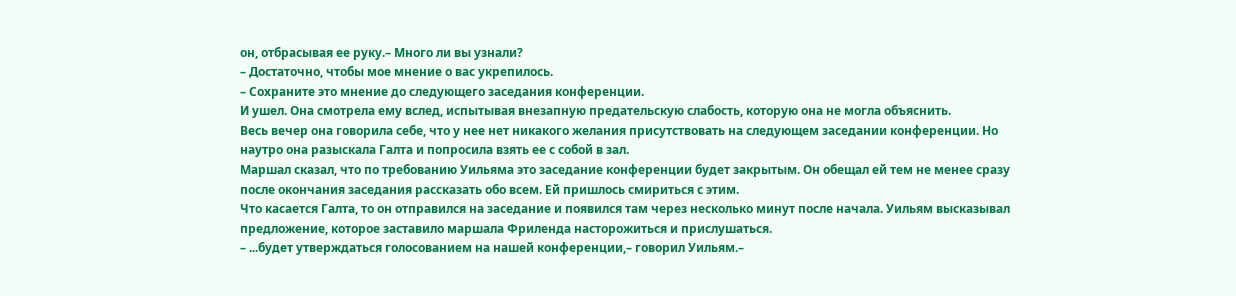он, отбрасывая ее руку.– Много ли вы узнали?
– Достаточно, чтобы мое мнение о вас укрепилось.
– Сохраните это мнение до следующего заседания конференции.
И ушел. Она смотрела ему вслед, испытывая внезапную предательскую слабость, которую она не могла объяснить.
Весь вечер она говорила себе, что у нее нет никакого желания присутствовать на следующем заседании конференции. Но наутро она разыскала Галта и попросила взять ее с собой в зал.
Маршал сказал, что по требованию Уильяма это заседание конференции будет закрытым. Он обещал ей тем не менее сразу после окончания заседания рассказать обо всем. Ей пришлось смириться с этим.
Что касается Галта, то он отправился на заседание и появился там через несколько минут после начала. Уильям высказывал предложение, которое заставило маршала Фриленда насторожиться и прислушаться.
– ...будет утверждаться голосованием на нашей конференции,– говорил Уильям.–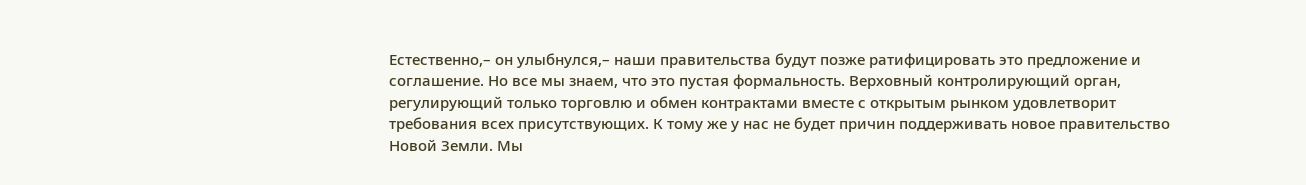Естественно,– он улыбнулся,– наши правительства будут позже ратифицировать это предложение и соглашение. Но все мы знаем, что это пустая формальность. Верховный контролирующий орган, регулирующий только торговлю и обмен контрактами вместе с открытым рынком удовлетворит требования всех присутствующих. К тому же у нас не будет причин поддерживать новое правительство Новой Земли. Мы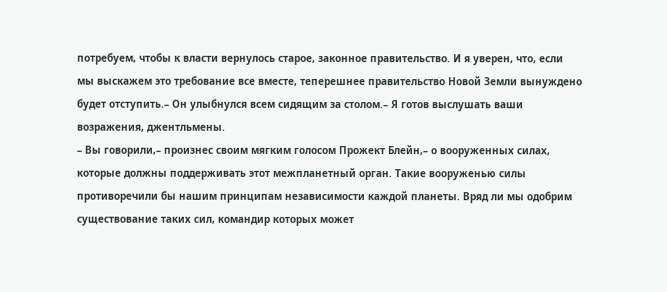потребуем, чтобы к власти вернулось старое, законное правительство. И я уверен, что, если мы выскажем это требование все вместе, теперешнее правительство Новой Земли вынуждено будет отступить.– Он улыбнулся всем сидящим за столом.– Я готов выслушать ваши возражения, джентльмены.
– Вы говорили,– произнес своим мягким голосом Прожект Блейн,– о вооруженных силах, которые должны поддерживать этот межпланетный орган. Такие вооруженью силы противоречили бы нашим принципам независимости каждой планеты. Вряд ли мы одобрим существование таких сил, командир которых может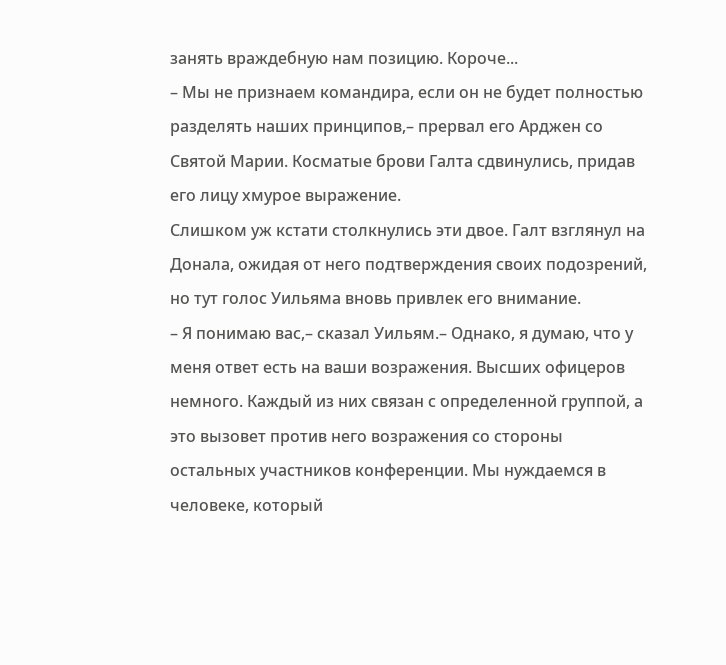занять враждебную нам позицию. Короче...
– Мы не признаем командира, если он не будет полностью разделять наших принципов,– прервал его Арджен со Святой Марии. Косматые брови Галта сдвинулись, придав его лицу хмурое выражение.
Слишком уж кстати столкнулись эти двое. Галт взглянул на Донала, ожидая от него подтверждения своих подозрений, но тут голос Уильяма вновь привлек его внимание.
– Я понимаю вас,– сказал Уильям.– Однако, я думаю, что у меня ответ есть на ваши возражения. Высших офицеров немного. Каждый из них связан с определенной группой, а это вызовет против него возражения со стороны остальных участников конференции. Мы нуждаемся в человеке, который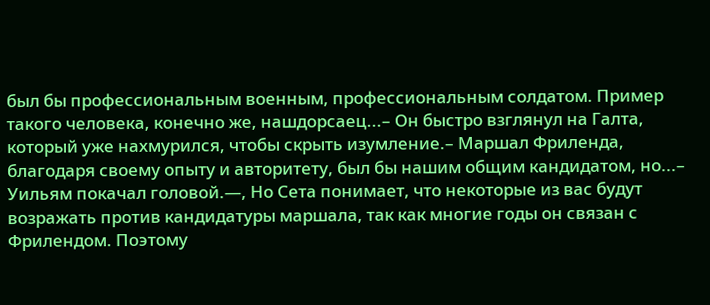был бы профессиональным военным, профессиональным солдатом. Пример такого человека, конечно же, нашдорсаец...– Он быстро взглянул на Галта, который уже нахмурился, чтобы скрыть изумление.– Маршал Фриленда, благодаря своему опыту и авторитету, был бы нашим общим кандидатом, но...– Уильям покачал головой.—, Но Сета понимает, что некоторые из вас будут возражать против кандидатуры маршала, так как многие годы он связан с Фрилендом. Поэтому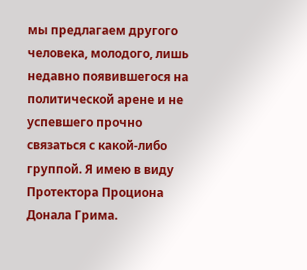мы предлагаем другого человека, молодого, лишь недавно появившегося на политической арене и не успевшего прочно связаться с какой-либо группой. Я имею в виду Протектора Проциона Донала Грима.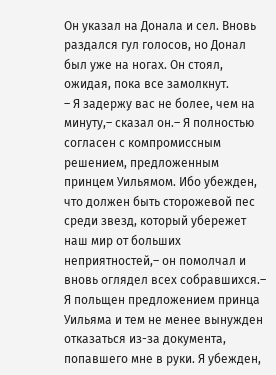Он указал на Донала и сел. Вновь раздался гул голосов, но Донал был уже на ногах. Он стоял, ожидая, пока все замолкнут.
– Я задержу вас не более, чем на минуту,– сказал он.– Я полностью согласен с компромиссным решением, предложенным принцем Уильямом. Ибо убежден, что должен быть сторожевой пес среди звезд, который убережет наш мир от больших неприятностей,– он помолчал и вновь оглядел всех собравшихся.– Я польщен предложением принца Уильяма и тем не менее вынужден отказаться из-за документа, попавшего мне в руки. Я убежден,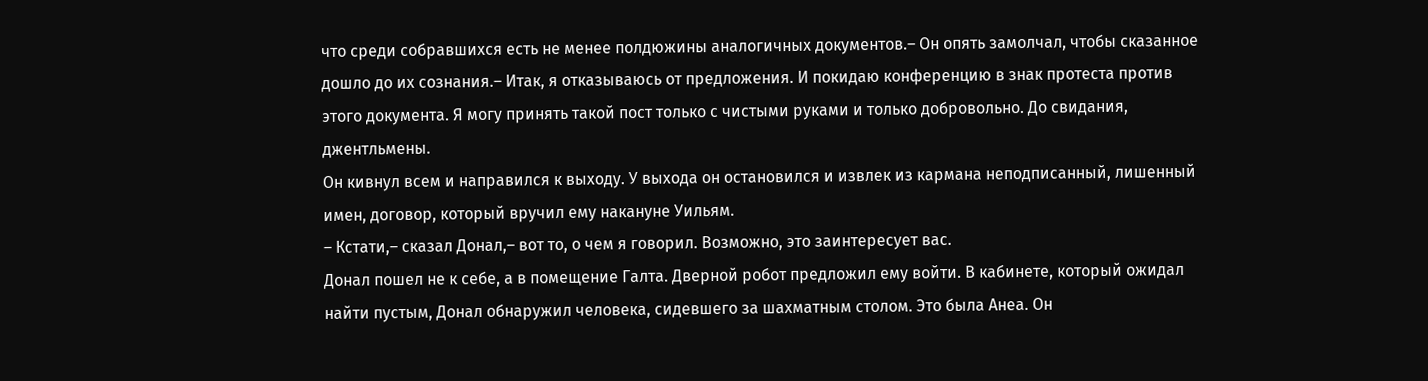что среди собравшихся есть не менее полдюжины аналогичных документов.– Он опять замолчал, чтобы сказанное дошло до их сознания.– Итак, я отказываюсь от предложения. И покидаю конференцию в знак протеста против этого документа. Я могу принять такой пост только с чистыми руками и только добровольно. До свидания, джентльмены.
Он кивнул всем и направился к выходу. У выхода он остановился и извлек из кармана неподписанный, лишенный имен, договор, который вручил ему накануне Уильям.
– Кстати,– сказал Донал,– вот то, о чем я говорил. Возможно, это заинтересует вас.
Донал пошел не к себе, а в помещение Галта. Дверной робот предложил ему войти. В кабинете, который ожидал найти пустым, Донал обнаружил человека, сидевшего за шахматным столом. Это была Анеа. Он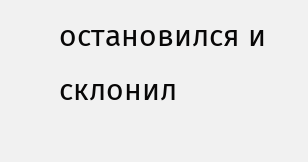остановился и склонил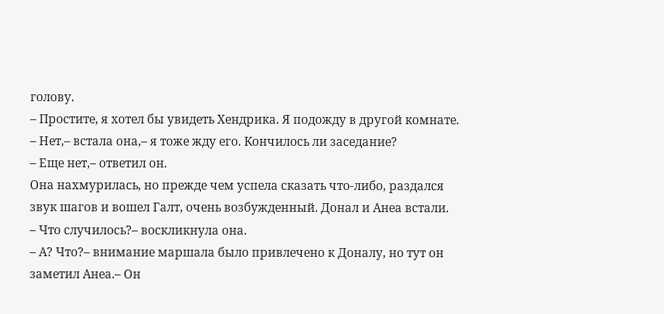голову.
– Простите, я хотел бы увидеть Хендрика. Я подожду в другой комнате.
– Нет,– встала она,– я тоже жду его. Кончилось ли заседание?
– Еще нет,– ответил он.
Она нахмурилась, но прежде чем успела сказать что-либо, раздался звук шагов и вошел Галт, очень возбужденный. Донал и Анеа встали.
– Что случилось?– воскликнула она.
– А? Что?– внимание маршала было привлечено к Доналу, но тут он заметил Анеа.– Он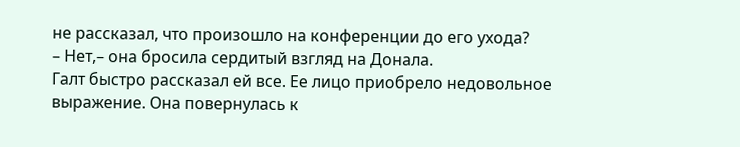не рассказал, что произошло на конференции до его ухода?
– Нет,– она бросила сердитый взгляд на Донала.
Галт быстро рассказал ей все. Ее лицо приобрело недовольное выражение. Она повернулась к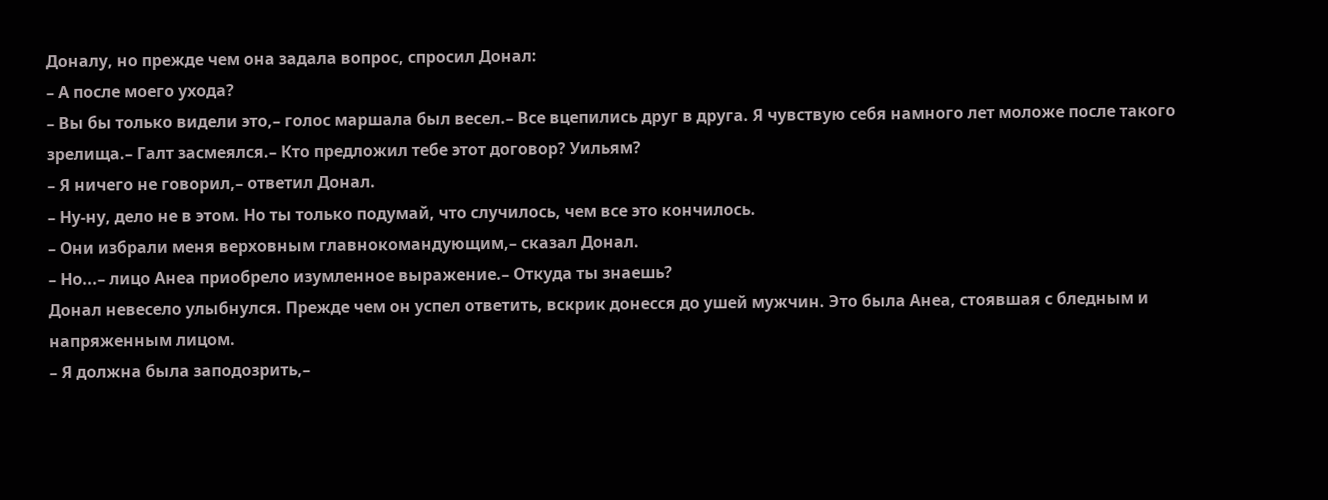Доналу, но прежде чем она задала вопрос, спросил Донал:
– А после моего ухода?
– Вы бы только видели это,– голос маршала был весел.– Все вцепились друг в друга. Я чувствую себя намного лет моложе после такого зрелища.– Галт засмеялся.– Кто предложил тебе этот договор? Уильям?
– Я ничего не говорил,– ответил Донал.
– Ну-ну, дело не в этом. Но ты только подумай, что случилось, чем все это кончилось.
– Они избрали меня верховным главнокомандующим,– сказал Донал.
– Но...– лицо Анеа приобрело изумленное выражение.– Откуда ты знаешь?
Донал невесело улыбнулся. Прежде чем он успел ответить, вскрик донесся до ушей мужчин. Это была Анеа, стоявшая с бледным и напряженным лицом.
– Я должна была заподозрить,–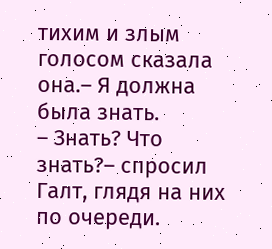тихим и злым голосом сказала она.– Я должна была знать.
– Знать? Что знать?– спросил Галт, глядя на них по очереди.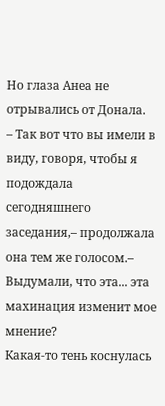Но глаза Анеа не отрывались от Донала.
– Так вот что вы имели в виду, говоря, чтобы я подождала сегодняшнего заседания,– продолжала она тем же голосом.– Выдумали, что эта... эта махинация изменит мое мнение?
Какая-то тень коснулась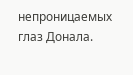непроницаемых глаз Донала.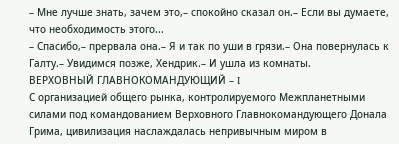– Мне лучше знать, зачем это,– спокойно сказал он.– Если вы думаете, что необходимость этого...
– Спасибо,– прервала она.– Я и так по уши в грязи.– Она повернулась к Галту.– Увидимся позже, Хендрик.– И ушла из комнаты.
ВЕРХОВНЫЙ ГЛАВНОКОМАНДУЮЩИЙ – I
С организацией общего рынка, контролируемого Межпланетными силами под командованием Верховного Главнокомандующего Донала Грима, цивилизация наслаждалась непривычным миром в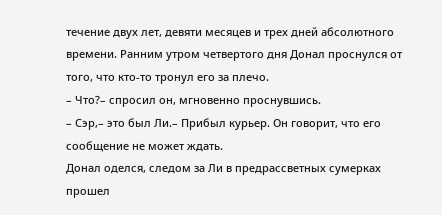течение двух лет, девяти месяцев и трех дней абсолютного времени. Ранним утром четвертого дня Донал проснулся от того, что кто-то тронул его за плечо.
– Что?– спросил он, мгновенно проснувшись.
– Сэр,– это был Ли.– Прибыл курьер. Он говорит, что его сообщение не может ждать.
Донал оделся, следом за Ли в предрассветных сумерках прошел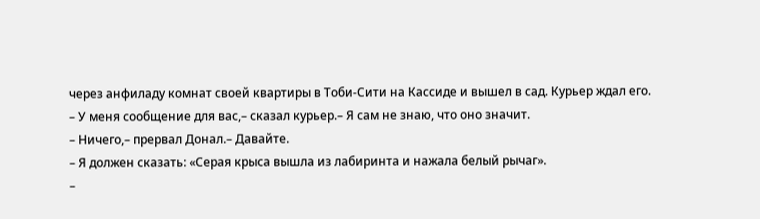через анфиладу комнат своей квартиры в Тоби-Сити на Кассиде и вышел в сад. Курьер ждал его.
– У меня сообщение для вас,– сказал курьер.– Я сам не знаю, что оно значит.
– Ничего,– прервал Донал.– Давайте.
– Я должен сказать: «Серая крыса вышла из лабиринта и нажала белый рычаг».
–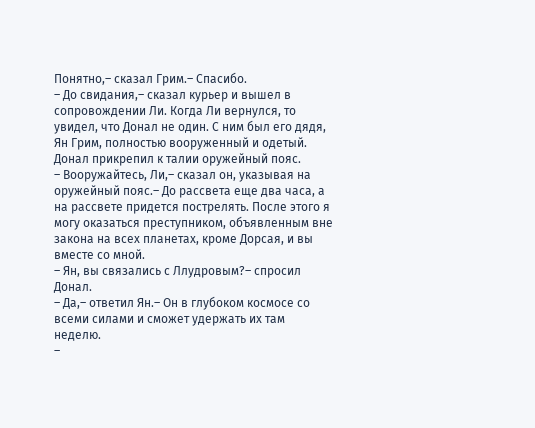Понятно,– сказал Грим.– Спасибо.
– До свидания,– сказал курьер и вышел в сопровождении Ли. Когда Ли вернулся, то увидел, что Донал не один. С ним был его дядя, Ян Грим, полностью вооруженный и одетый. Донал прикрепил к талии оружейный пояс.
– Вооружайтесь, Ли,– сказал он, указывая на оружейный пояс.– До рассвета еще два часа, а на рассвете придется пострелять. После этого я могу оказаться преступником, объявленным вне закона на всех планетах, кроме Дорсая, и вы вместе со мной.
– Ян, вы связались с Ллудровым?– спросил Донал.
– Да,– ответил Ян.– Он в глубоком космосе со всеми силами и сможет удержать их там неделю.
–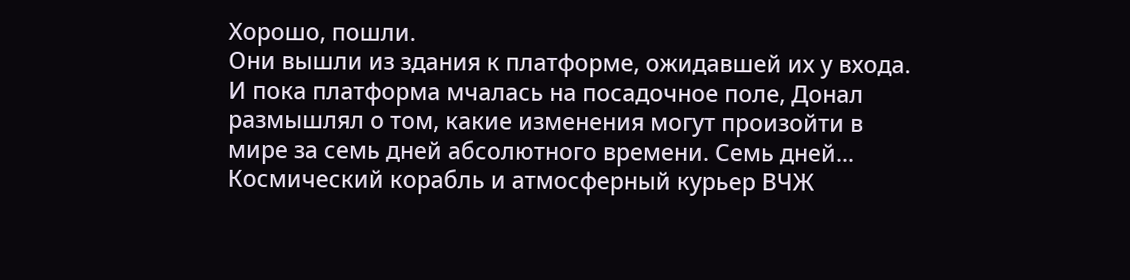Хорошо, пошли.
Они вышли из здания к платформе, ожидавшей их у входа. И пока платформа мчалась на посадочное поле, Донал размышлял о том, какие изменения могут произойти в мире за семь дней абсолютного времени. Семь дней...
Космический корабль и атмосферный курьер ВЧЖ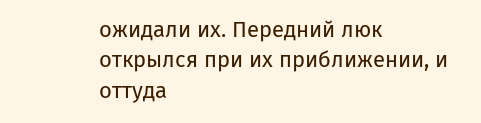ожидали их. Передний люк открылся при их приближении, и оттуда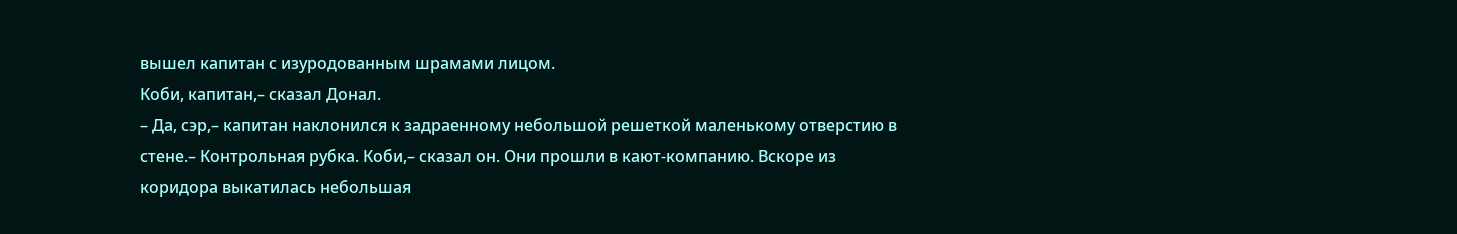вышел капитан с изуродованным шрамами лицом.
Коби, капитан,– сказал Донал.
– Да, сэр,– капитан наклонился к задраенному небольшой решеткой маленькому отверстию в стене.– Контрольная рубка. Коби,– сказал он. Они прошли в кают-компанию. Вскоре из коридора выкатилась небольшая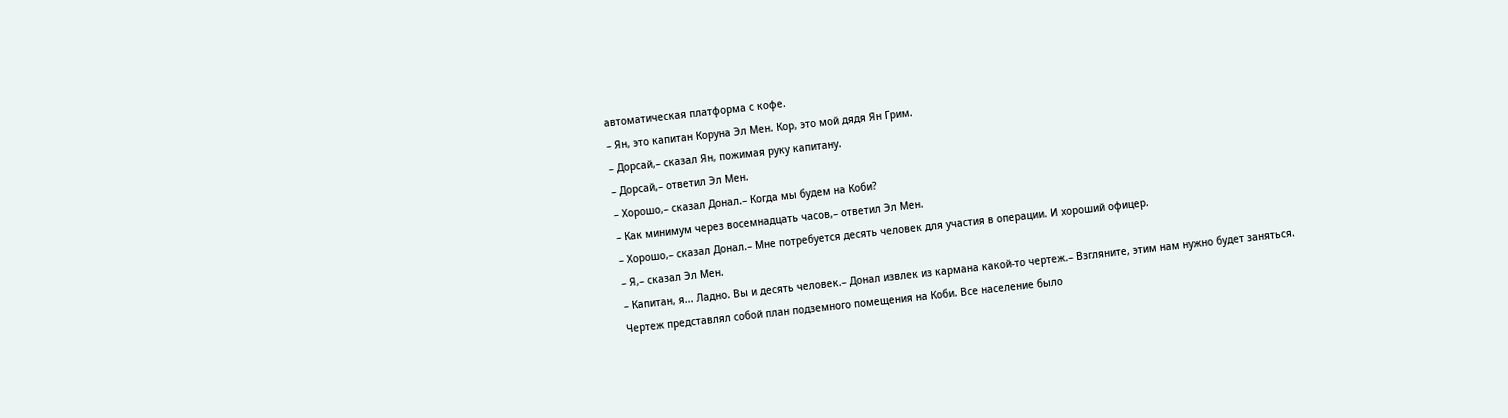автоматическая платформа с кофе.
– Ян, это капитан Коруна Эл Мен. Кор, это мой дядя Ян Грим.
– Дорсай,– сказал Ян, пожимая руку капитану.
– Дорсай,– ответил Эл Мен.
– Хорошо,– сказал Донал.– Когда мы будем на Коби?
– Как минимум через восемнадцать часов,– ответил Эл Мен.
– Хорошо,– сказал Донал.– Мне потребуется десять человек для участия в операции. И хороший офицер.
– Я,– сказал Эл Мен.
– Капитан, я... Ладно. Вы и десять человек.– Донал извлек из кармана какой-то чертеж.– Взгляните, этим нам нужно будет заняться.
Чертеж представлял собой план подземного помещения на Коби. Все население было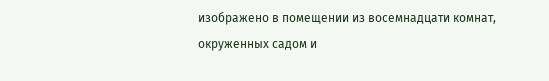изображено в помещении из восемнадцати комнат, окруженных садом и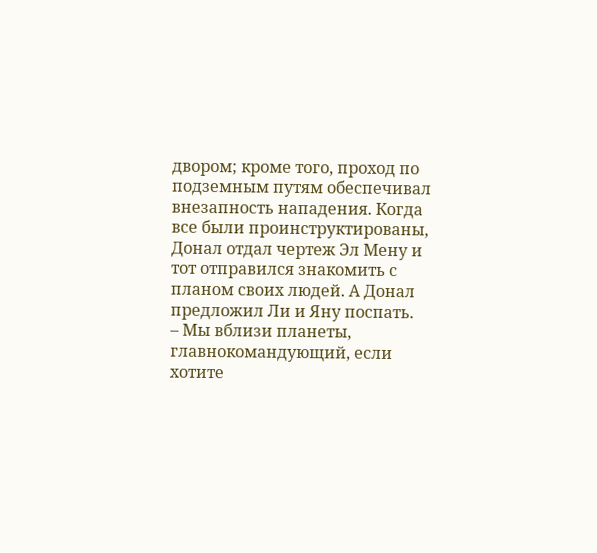двором; кроме того, проход по подземным путям обеспечивал внезапность нападения. Когда все были проинструктированы, Донал отдал чертеж Эл Мену и тот отправился знакомить с планом своих людей. А Донал предложил Ли и Яну поспать.
– Мы вблизи планеты, главнокомандующий, если хотите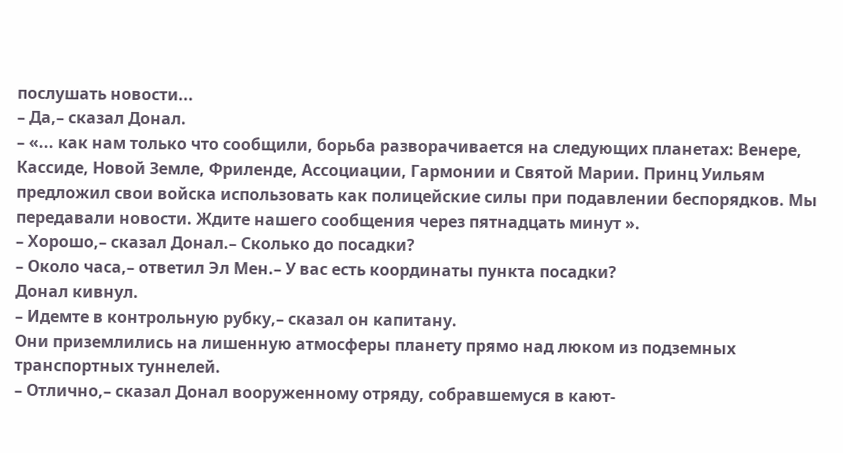послушать новости...
– Да,– сказал Донал.
– «... как нам только что сообщили, борьба разворачивается на следующих планетах: Венере, Кассиде, Новой Земле, Фриленде, Ассоциации, Гармонии и Святой Марии. Принц Уильям предложил свои войска использовать как полицейские силы при подавлении беспорядков. Мы передавали новости. Ждите нашего сообщения через пятнадцать минут ».
– Хорошо,– сказал Донал.– Сколько до посадки?
– Около часа,– ответил Эл Мен.– У вас есть координаты пункта посадки?
Донал кивнул.
– Идемте в контрольную рубку,– сказал он капитану.
Они приземлились на лишенную атмосферы планету прямо над люком из подземных транспортных туннелей.
– Отлично,– сказал Донал вооруженному отряду, собравшемуся в кают-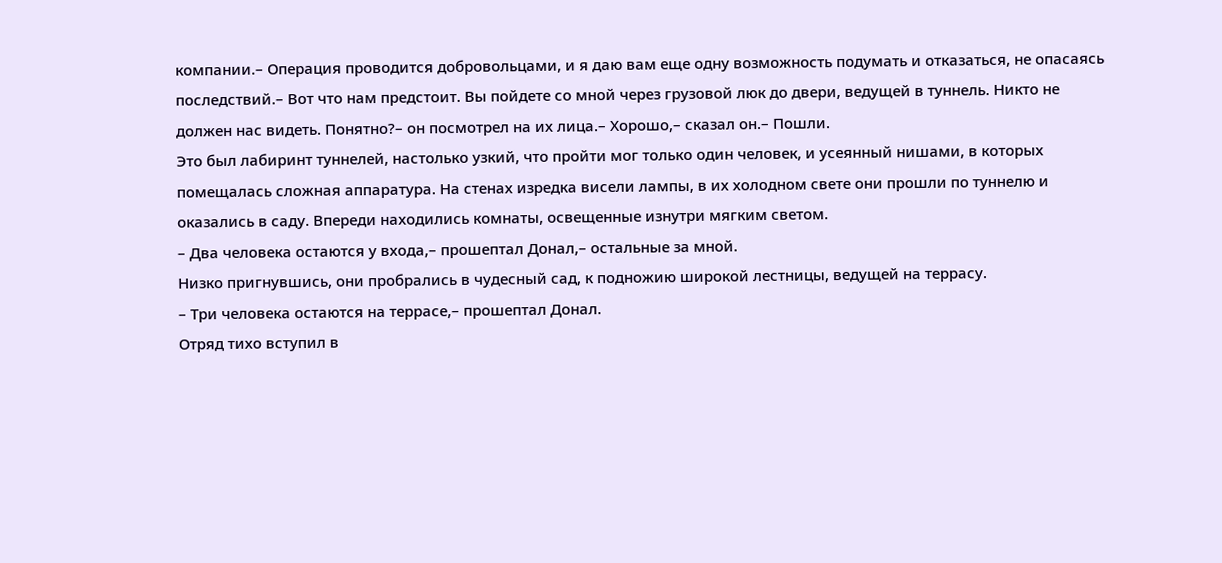компании.– Операция проводится добровольцами, и я даю вам еще одну возможность подумать и отказаться, не опасаясь последствий.– Вот что нам предстоит. Вы пойдете со мной через грузовой люк до двери, ведущей в туннель. Никто не должен нас видеть. Понятно?– он посмотрел на их лица.– Хорошо,– сказал он.– Пошли.
Это был лабиринт туннелей, настолько узкий, что пройти мог только один человек, и усеянный нишами, в которых помещалась сложная аппаратура. На стенах изредка висели лампы, в их холодном свете они прошли по туннелю и оказались в саду. Впереди находились комнаты, освещенные изнутри мягким светом.
– Два человека остаются у входа,– прошептал Донал,– остальные за мной.
Низко пригнувшись, они пробрались в чудесный сад, к подножию широкой лестницы, ведущей на террасу.
– Три человека остаются на террасе,– прошептал Донал.
Отряд тихо вступил в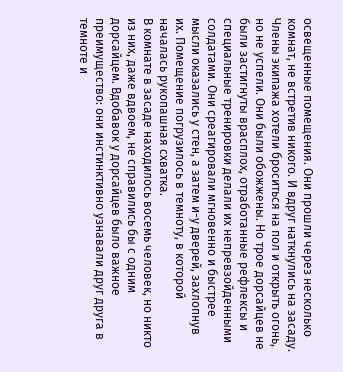освещенные помещения. Они прошли через несколько комнат, не встретив никого. И вдруг наткнулись на засаду.
Члены экипажа хотели броситься на пол и открыть огонь, но не успели. Они были обожжены. Но трое дорсайцев не были застигнуты врасплох, отработанные рефлексы и специальные тренировки делали их непревзойденными солдатами. Они среагировали мгновенно и быстрее мысли оказались у стен, а затем и-у дверей, захлопнув их. Помещение погрузилось в темноту, в которой началась рукопашная схватка.
В комнате в засаде находилось восемь человек, но никто из них, даже вдвоем, не справились бы с одним дорсайцем. Вдобавок у дорсайцев было важное преимущество: они инстинктивно узнавали друг друга в темноте и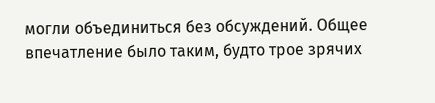могли объединиться без обсуждений. Общее впечатление было таким, будто трое зрячих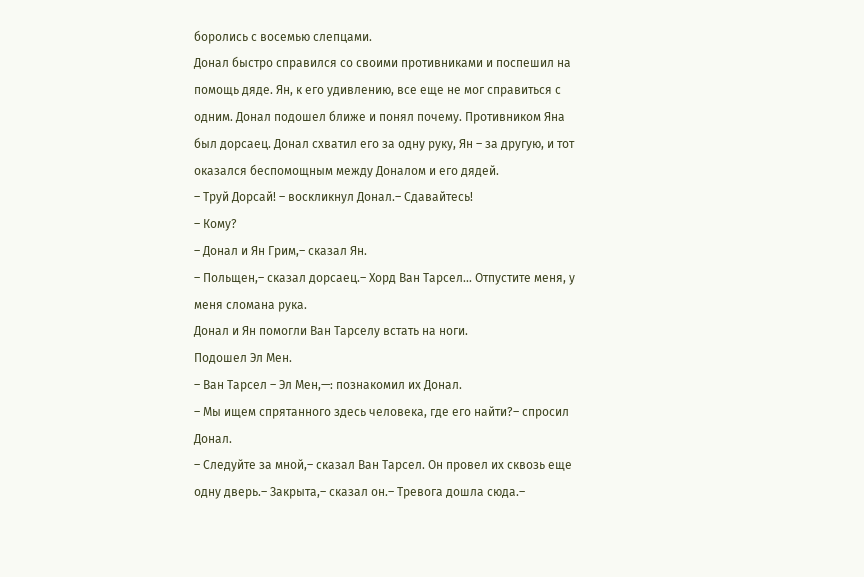боролись с восемью слепцами.
Донал быстро справился со своими противниками и поспешил на помощь дяде. Ян, к его удивлению, все еще не мог справиться с одним. Донал подошел ближе и понял почему. Противником Яна был дорсаец. Донал схватил его за одну руку, Ян – за другую, и тот оказался беспомощным между Доналом и его дядей.
– Труй Дорсай! – воскликнул Донал.– Сдавайтесь!
– Кому?
– Донал и Ян Грим,– сказал Ян.
– Польщен,– сказал дорсаец.– Хорд Ван Тарсел... Отпустите меня, у меня сломана рука.
Донал и Ян помогли Ван Тарселу встать на ноги.
Подошел Эл Мен.
– Ван Тарсел – Эл Мен,—: познакомил их Донал.
– Мы ищем спрятанного здесь человека, где его найти?– спросил Донал.
– Следуйте за мной,– сказал Ван Тарсел. Он провел их сквозь еще одну дверь.– Закрыта,– сказал он.– Тревога дошла сюда.–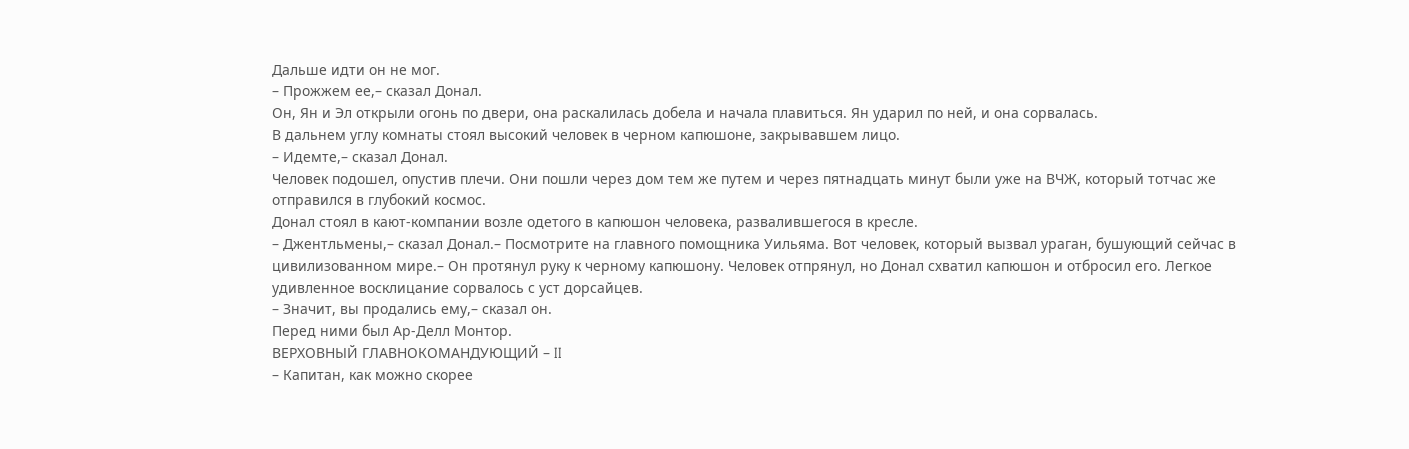Дальше идти он не мог.
– Прожжем ее,– сказал Донал.
Он, Ян и Эл открыли огонь по двери, она раскалилась добела и начала плавиться. Ян ударил по ней, и она сорвалась.
В дальнем углу комнаты стоял высокий человек в черном капюшоне, закрывавшем лицо.
– Идемте,– сказал Донал.
Человек подошел, опустив плечи. Они пошли через дом тем же путем и через пятнадцать минут были уже на ВЧЖ, который тотчас же отправился в глубокий космос.
Донал стоял в кают-компании возле одетого в капюшон человека, развалившегося в кресле.
– Джентльмены,– сказал Донал.– Посмотрите на главного помощника Уильяма. Вот человек, который вызвал ураган, бушующий сейчас в цивилизованном мире.– Он протянул руку к черному капюшону. Человек отпрянул, но Донал схватил капюшон и отбросил его. Легкое удивленное восклицание сорвалось с уст дорсайцев.
– Значит, вы продались ему,– сказал он.
Перед ними был Ар-Делл Монтор.
ВЕРХОВНЫЙ ГЛАВНОКОМАНДУЮЩИЙ – II
– Капитан, как можно скорее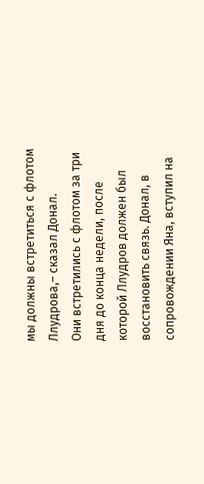мы должны встретиться с флотом Ллудрова,– сказал Донал.
Они встретились с флотом за три дня до конца недели, после которой Ллудров должен был восстановить связь. Донал, в сопровождении Яна, вступил на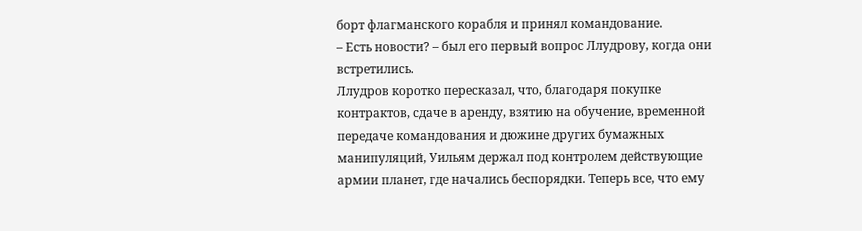борт флагманского корабля и принял командование.
– Есть новости? – был его первый вопрос Ллудрову, когда они встретились.
Ллудров коротко пересказал, что, благодаря покупке контрактов, сдаче в аренду, взятию на обучение, временной передаче командования и дюжине других бумажных манипуляций, Уильям держал под контролем действующие армии планет, где начались беспорядки. Теперь все, что ему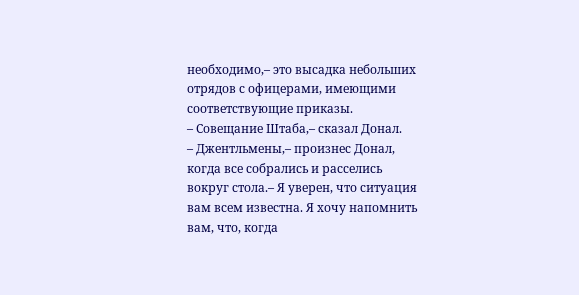необходимо,– это высадка небольших отрядов с офицерами, имеющими соответствующие приказы.
– Совещание Штаба,– сказал Донал.
– Джентльмены,– произнес Донал, когда все собрались и расселись вокруг стола.– Я уверен, что ситуация вам всем известна. Я хочу напомнить вам, что, когда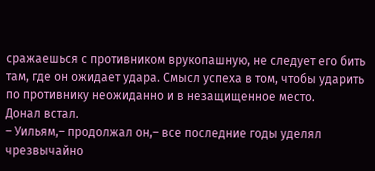сражаешься с противником врукопашную, не следует его бить там, где он ожидает удара. Смысл успеха в том, чтобы ударить по противнику неожиданно и в незащищенное место.
Донал встал.
– Уильям,– продолжал он,– все последние годы уделял чрезвычайно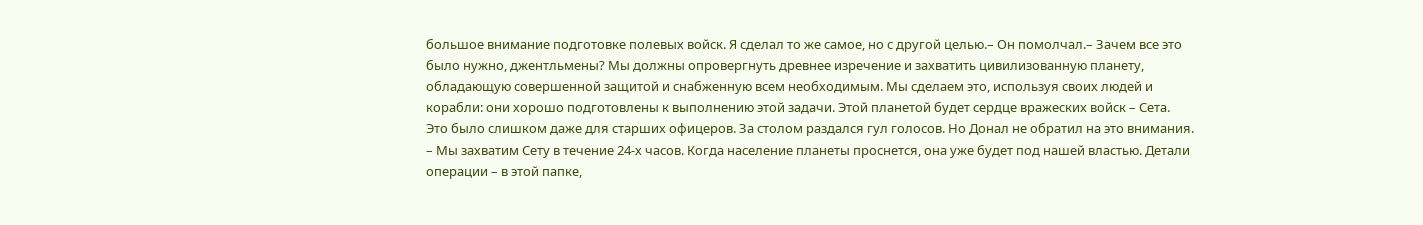большое внимание подготовке полевых войск. Я сделал то же самое, но с другой целью.– Он помолчал.– Зачем все это было нужно, джентльмены? Мы должны опровергнуть древнее изречение и захватить цивилизованную планету, обладающую совершенной защитой и снабженную всем необходимым. Мы сделаем это, используя своих людей и корабли: они хорошо подготовлены к выполнению этой задачи. Этой планетой будет сердце вражеских войск – Сета.
Это было слишком даже для старших офицеров. За столом раздался гул голосов. Но Донал не обратил на это внимания.
– Мы захватим Сету в течение 24-х часов. Когда население планеты проснется, она уже будет под нашей властью. Детали операции – в этой папке,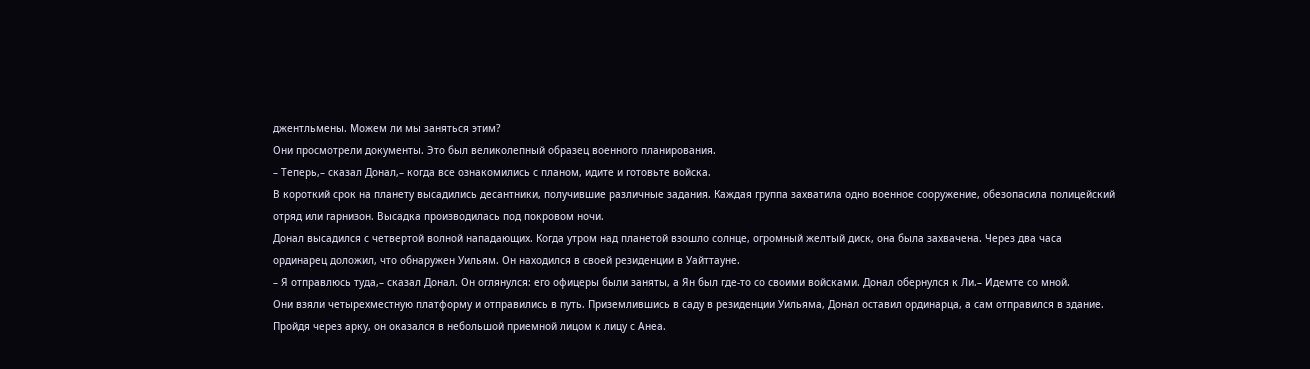джентльмены. Можем ли мы заняться этим?
Они просмотрели документы. Это был великолепный образец военного планирования.
– Теперь,– сказал Донал,– когда все ознакомились с планом, идите и готовьте войска.
В короткий срок на планету высадились десантники, получившие различные задания. Каждая группа захватила одно военное сооружение, обезопасила полицейский отряд или гарнизон. Высадка производилась под покровом ночи.
Донал высадился с четвертой волной нападающих. Когда утром над планетой взошло солнце, огромный желтый диск, она была захвачена. Через два часа ординарец доложил, что обнаружен Уильям. Он находился в своей резиденции в Уайттауне.
– Я отправлюсь туда,– сказал Донал. Он оглянулся: его офицеры были заняты, а Ян был где-то со своими войсками. Донал обернулся к Ли.– Идемте со мной.
Они взяли четырехместную платформу и отправились в путь. Приземлившись в саду в резиденции Уильяма, Донал оставил ординарца, а сам отправился в здание. Пройдя через арку, он оказался в небольшой приемной лицом к лицу с Анеа.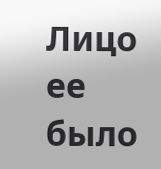Лицо ее было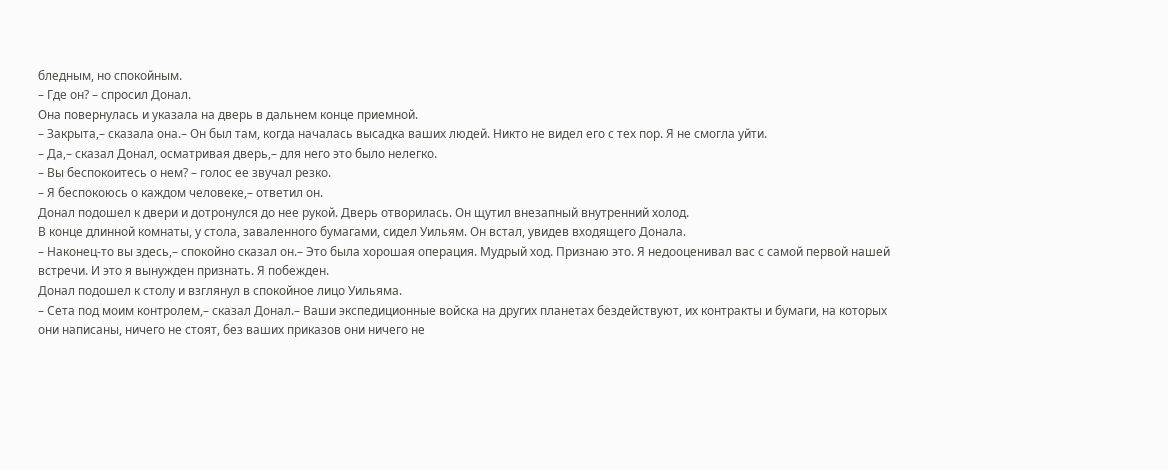бледным, но спокойным.
– Где он? – спросил Донал.
Она повернулась и указала на дверь в дальнем конце приемной.
– Закрыта,– сказала она.– Он был там, когда началась высадка ваших людей. Никто не видел его с тех пор. Я не смогла уйти.
– Да,– сказал Донал, осматривая дверь,– для него это было нелегко.
– Вы беспокоитесь о нем? – голос ее звучал резко.
– Я беспокоюсь о каждом человеке,– ответил он.
Донал подошел к двери и дотронулся до нее рукой. Дверь отворилась. Он щутил внезапный внутренний холод.
В конце длинной комнаты, у стола, заваленного бумагами, сидел Уильям. Он встал, увидев входящего Донала.
– Наконец-то вы здесь,– спокойно сказал он.– Это была хорошая операция. Мудрый ход. Признаю это. Я недооценивал вас с самой первой нашей встречи. И это я вынужден признать. Я побежден.
Донал подошел к столу и взглянул в спокойное лицо Уильяма.
– Сета под моим контролем,– сказал Донал.– Ваши экспедиционные войска на других планетах бездействуют, их контракты и бумаги, на которых они написаны, ничего не стоят, без ваших приказов они ничего не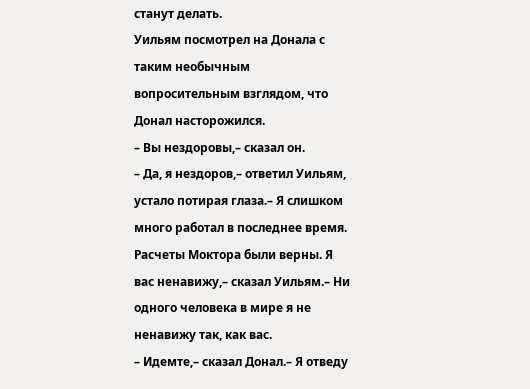станут делать.
Уильям посмотрел на Донала с таким необычным вопросительным взглядом, что Донал насторожился.
– Вы нездоровы,– сказал он.
– Да, я нездоров,– ответил Уильям, устало потирая глаза.– Я слишком много работал в последнее время. Расчеты Моктора были верны. Я вас ненавижу,– сказал Уильям.– Ни одного человека в мире я не ненавижу так, как вас.
– Идемте,– сказал Донал.– Я отведу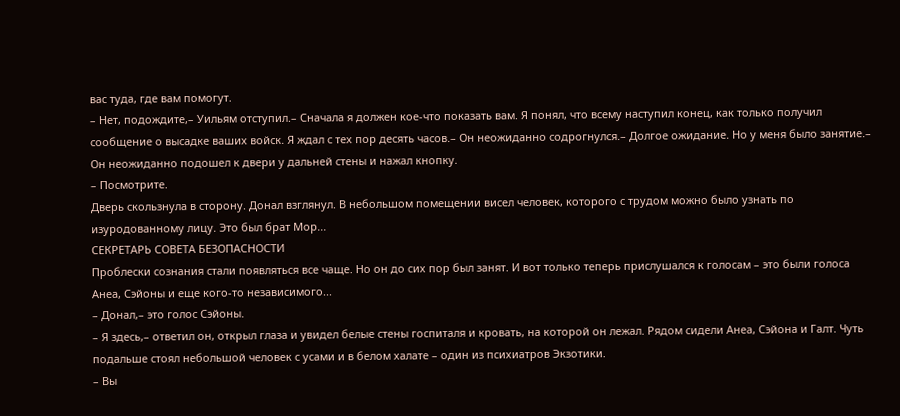вас туда, где вам помогут.
– Нет, подождите,– Уильям отступил.– Сначала я должен кое-что показать вам. Я понял, что всему наступил конец, как только получил сообщение о высадке ваших войск. Я ждал с тех пор десять часов.– Он неожиданно содрогнулся.– Долгое ожидание. Но у меня было занятие.– Он неожиданно подошел к двери у дальней стены и нажал кнопку.
– Посмотрите.
Дверь скользнула в сторону. Донал взглянул. В небольшом помещении висел человек, которого с трудом можно было узнать по изуродованному лицу. Это был брат Мор...
СЕКРЕТАРЬ СОВЕТА БЕЗОПАСНОСТИ
Проблески сознания стали появляться все чаще. Но он до сих пор был занят. И вот только теперь прислушался к голосам – это были голоса Анеа, Сэйоны и еще кого-то независимого...
– Донал,– это голос Сэйоны.
– Я здесь,– ответил он, открыл глаза и увидел белые стены госпиталя и кровать, на которой он лежал. Рядом сидели Анеа, Сэйона и Галт. Чуть подальше стоял небольшой человек с усами и в белом халате – один из психиатров Экзотики.
– Вы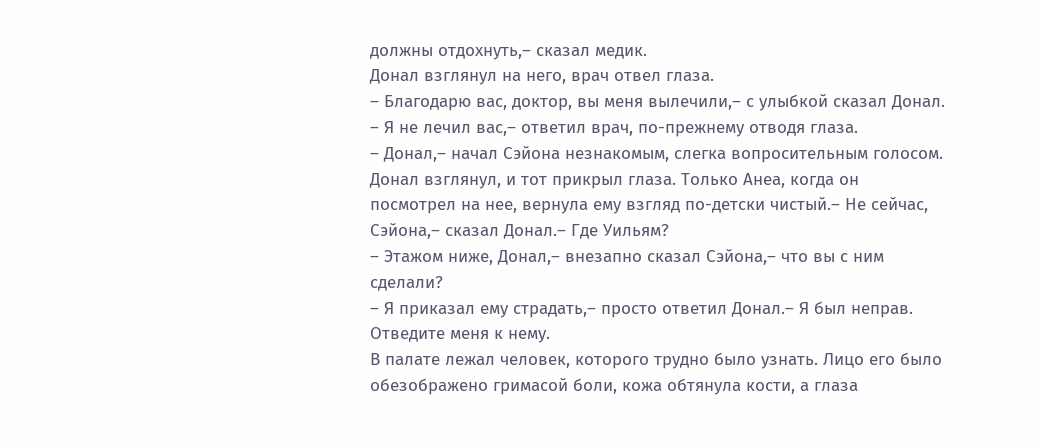должны отдохнуть,– сказал медик.
Донал взглянул на него, врач отвел глаза.
– Благодарю вас, доктор, вы меня вылечили,– с улыбкой сказал Донал.
– Я не лечил вас,– ответил врач, по-прежнему отводя глаза.
– Донал,– начал Сэйона незнакомым, слегка вопросительным голосом. Донал взглянул, и тот прикрыл глаза. Только Анеа, когда он посмотрел на нее, вернула ему взгляд по-детски чистый.– Не сейчас, Сэйона,– сказал Донал.– Где Уильям?
– Этажом ниже, Донал,– внезапно сказал Сэйона,– что вы с ним сделали?
– Я приказал ему страдать,– просто ответил Донал.– Я был неправ. Отведите меня к нему.
В палате лежал человек, которого трудно было узнать. Лицо его было обезображено гримасой боли, кожа обтянула кости, а глаза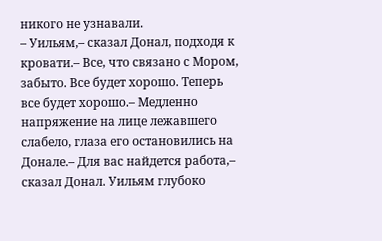никого не узнавали.
– Уильям,– сказал Донал, подходя к кровати.– Все, что связано с Мором, забыто. Все будет хорошо. Теперь все будет хорошо.– Медленно напряжение на лице лежавшего слабело, глаза его остановились на Донале.– Для вас найдется работа,– сказал Донал. Уильям глубоко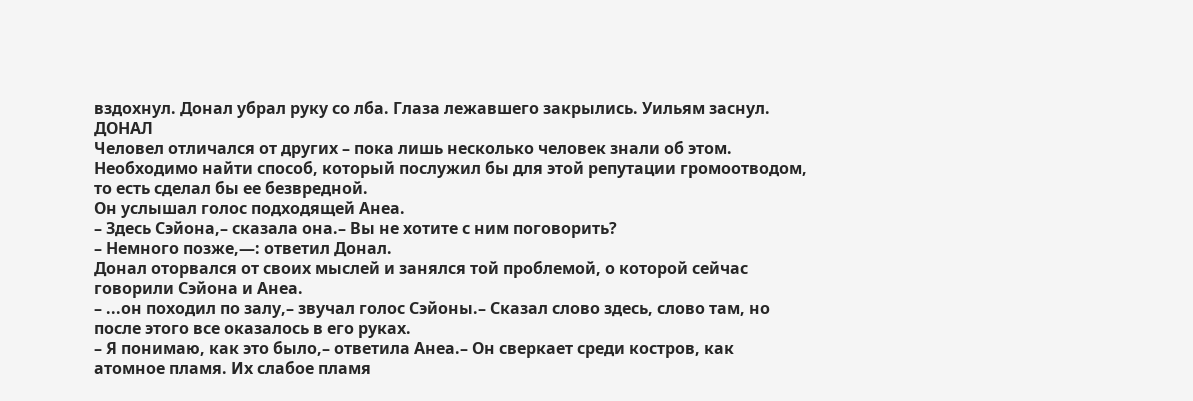вздохнул. Донал убрал руку со лба. Глаза лежавшего закрылись. Уильям заснул.
ДОНАЛ
Человел отличался от других – пока лишь несколько человек знали об этом. Необходимо найти способ, который послужил бы для этой репутации громоотводом, то есть сделал бы ее безвредной.
Он услышал голос подходящей Анеа.
– Здесь Сэйона,– сказала она.– Вы не хотите с ним поговорить?
– Немного позже,—: ответил Донал.
Донал оторвался от своих мыслей и занялся той проблемой, о которой сейчас говорили Сэйона и Анеа.
– ...он походил по залу,– звучал голос Сэйоны.– Сказал слово здесь, слово там, но после этого все оказалось в его руках.
– Я понимаю, как это было,– ответила Анеа.– Он сверкает среди костров, как атомное пламя. Их слабое пламя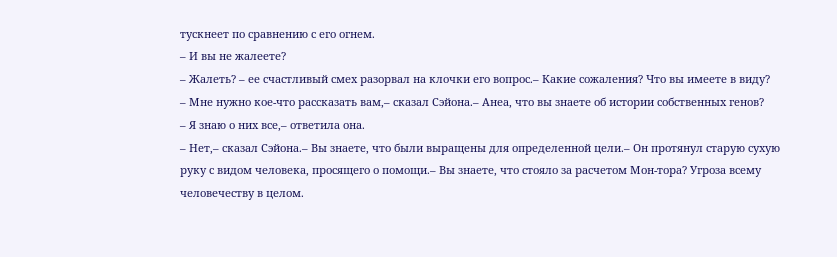тускнеет по сравнению с его огнем.
– И вы не жалеете?
– Жалеть? – ее счастливый смех разорвал на клочки его вопрос.– Какие сожаления? Что вы имеете в виду?
– Мне нужно кое-что рассказать вам,– сказал Сэйона.– Анеа, что вы знаете об истории собственных генов?
– Я знаю о них все,– ответила она.
– Нет,– сказал Сэйона.– Вы знаете, что были выращены для определенной цели.– Он протянул старую сухую руку с видом человека, просящего о помощи.– Вы знаете, что стояло за расчетом Мон-тора? Угроза всему человечеству в целом.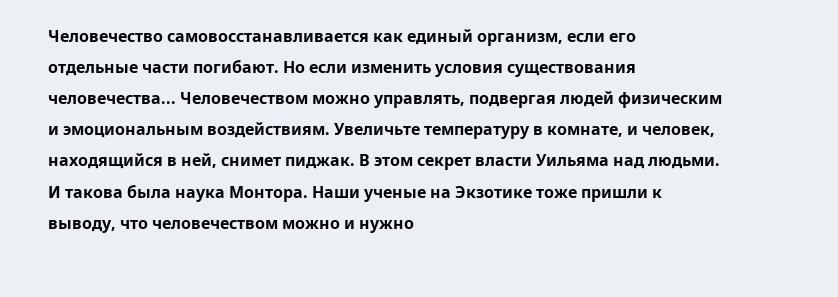Человечество самовосстанавливается как единый организм, если его отдельные части погибают. Но если изменить условия существования человечества... Человечеством можно управлять, подвергая людей физическим и эмоциональным воздействиям. Увеличьте температуру в комнате, и человек, находящийся в ней, снимет пиджак. В этом секрет власти Уильяма над людьми.
И такова была наука Монтора. Наши ученые на Экзотике тоже пришли к выводу, что человечеством можно и нужно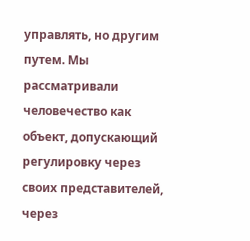управлять, но другим путем. Мы рассматривали человечество как объект, допускающий регулировку через своих представителей, через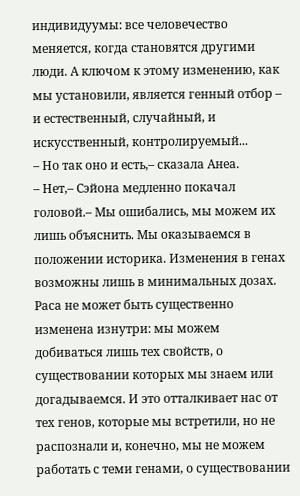индивидуумы: все человечество меняется, когда становятся другими люди. А ключом к этому изменению, как мы установили, является генный отбор – и естественный, случайный, и искусственный, контролируемый...
– Но так оно и есть,– сказала Анеа.
– Нет,– Сэйона медленно покачал головой.– Мы ошибались, мы можем их лишь объяснить. Мы оказываемся в положении историка. Изменения в генах возможны лишь в минимальных дозах. Раса не может быть существенно изменена изнутри: мы можем добиваться лишь тех свойств, о существовании которых мы знаем или догадываемся. И это отталкивает нас от тех генов, которые мы встретили, но не распознали и, конечно, мы не можем работать с теми генами, о существовании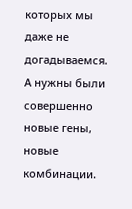которых мы даже не догадываемся. А нужны были совершенно новые гены, новые комбинации.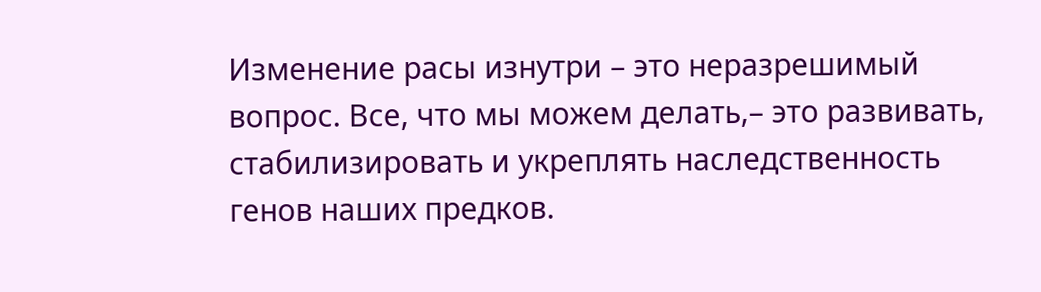Изменение расы изнутри – это неразрешимый вопрос. Все, что мы можем делать,– это развивать, стабилизировать и укреплять наследственность генов наших предков.